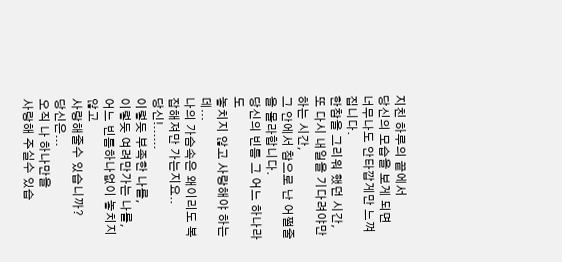지친 하루의 끝에서
당신의 모습을 보게 되면
너무나도 안타깝게만 느껴집니다.
한참을 그리워 했던 시간,
또 다시 내일을 기다려야만 하는 시간,
그 안에서 참으로 난 어쩔줄을 몰라합니다.
당신의 빈틈 그 어느 하나라도
놓치지 않고 사랑해야 하는데...
나의 가슴속은 왜이리도 복잡해져만 가는지요..
당신!......
이렇듯 부족한 나를,
이렇듯 여려만가는 나를,
어느 빈틈하나없이 놓치지 않고
사랑해줄수 있습니까?
당신은...
오직 나 하나만을
사랑해 주실수 있습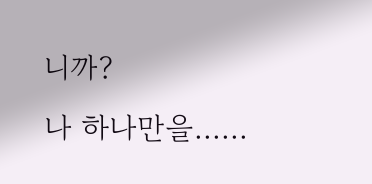니까?
나 하나만을......